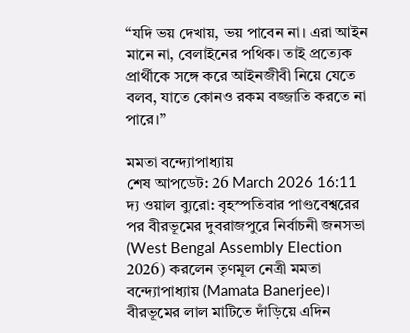“যদি ভয় দেখায়, ভয় পাবেন না। এরা আইন মানে না, বেলাইনের পথিক। তাই প্রত্যেক প্রার্থীকে সঙ্গে করে আইনজীবী নিয়ে যেতে বলব, যাতে কোনও রকম বজ্জাতি করতে না পারে।”

মমতা বন্দ্যোপাধ্যায়
শেষ আপডেট: 26 March 2026 16:11
দ্য ওয়াল ব্যুরো: বৃহস্পতিবার পাণ্ডবেশ্বরের পর বীরভূমের দুবরাজপুরে নির্বাচনী জনসভা (West Bengal Assembly Election 2026) করলেন তৃণমূল নেত্রী মমতা বন্দ্যোপাধ্যায় (Mamata Banerjee)। বীরভূমের লাল মাটিতে দাঁড়িয়ে এদিন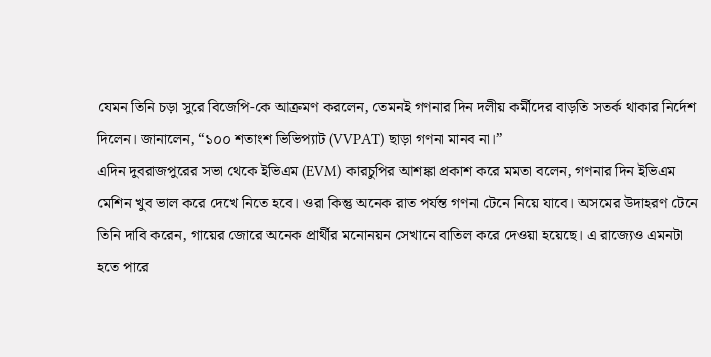যেমন তিনি চড়া সুরে বিজেপি-কে আক্রমণ করলেন, তেমনই গণনার দিন দলীয় কর্মীদের বাড়তি সতর্ক থাকার নির্দেশ দিলেন। জানালেন, “১০০ শতাংশ ভিভিপ্যাট (VVPAT) ছাড়া গণনা মানব না।”
এদিন দুবরাজপুরের সভা থেকে ইভিএম (EVM) কারচুপির আশঙ্কা প্রকাশ করে মমতা বলেন, গণনার দিন ইভিএম মেশিন খুব ভাল করে দেখে নিতে হবে। ওরা কিন্তু অনেক রাত পর্যন্ত গণনা টেনে নিয়ে যাবে। অসমের উদাহরণ টেনে তিনি দাবি করেন, গায়ের জোরে অনেক প্রার্থীর মনোনয়ন সেখানে বাতিল করে দেওয়া হয়েছে। এ রাজ্যেও এমনটা হতে পারে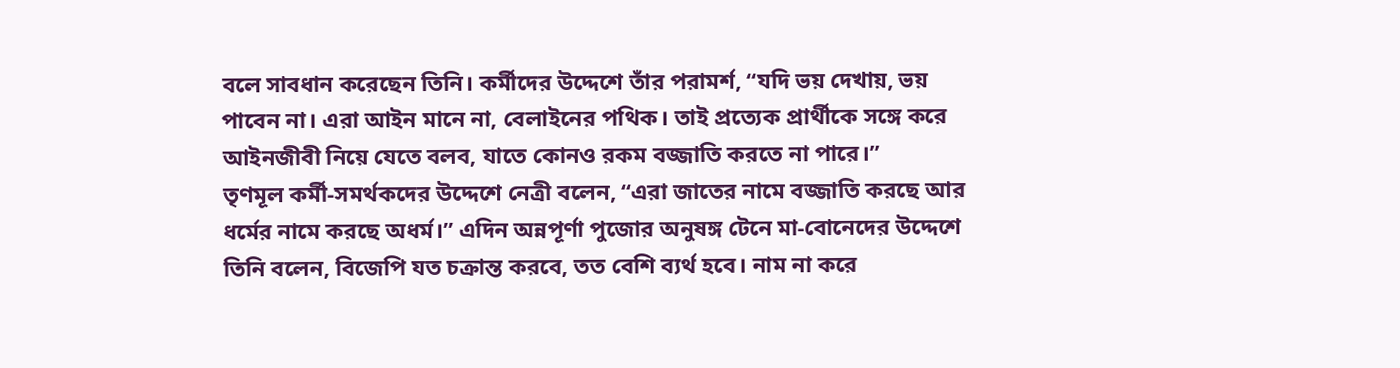বলে সাবধান করেছেন তিনি। কর্মীদের উদ্দেশে তাঁর পরামর্শ, “যদি ভয় দেখায়, ভয় পাবেন না। এরা আইন মানে না, বেলাইনের পথিক। তাই প্রত্যেক প্রার্থীকে সঙ্গে করে আইনজীবী নিয়ে যেতে বলব, যাতে কোনও রকম বজ্জাতি করতে না পারে।”
তৃণমূল কর্মী-সমর্থকদের উদ্দেশে নেত্রী বলেন, “এরা জাতের নামে বজ্জাতি করছে আর ধর্মের নামে করছে অধর্ম।” এদিন অন্নপূর্ণা পুজোর অনুষঙ্গ টেনে মা-বোনেদের উদ্দেশে তিনি বলেন, বিজেপি যত চক্রান্ত করবে, তত বেশি ব্যর্থ হবে। নাম না করে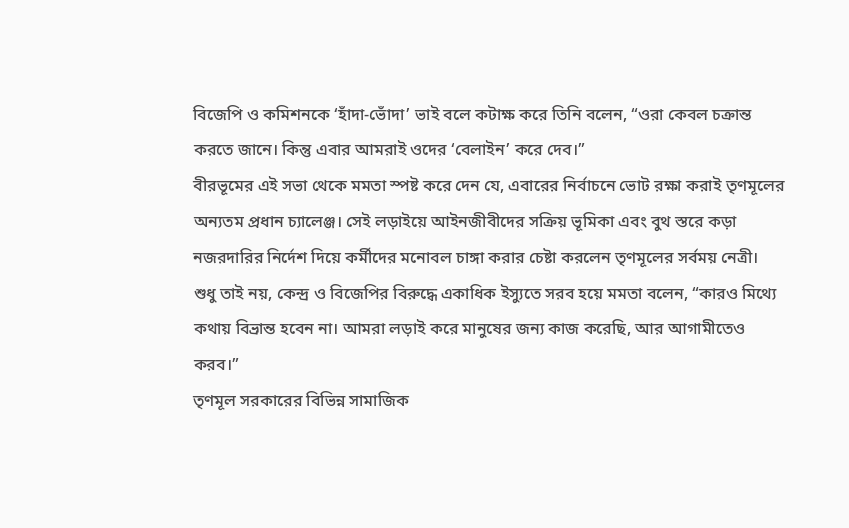বিজেপি ও কমিশনকে ‘হাঁদা-ভোঁদা’ ভাই বলে কটাক্ষ করে তিনি বলেন, “ওরা কেবল চক্রান্ত করতে জানে। কিন্তু এবার আমরাই ওদের ‘বেলাইন’ করে দেব।”
বীরভূমের এই সভা থেকে মমতা স্পষ্ট করে দেন যে, এবারের নির্বাচনে ভোট রক্ষা করাই তৃণমূলের অন্যতম প্রধান চ্যালেঞ্জ। সেই লড়াইয়ে আইনজীবীদের সক্রিয় ভূমিকা এবং বুথ স্তরে কড়া নজরদারির নির্দেশ দিয়ে কর্মীদের মনোবল চাঙ্গা করার চেষ্টা করলেন তৃণমূলের সর্বময় নেত্রী।
শুধু তাই নয়, কেন্দ্র ও বিজেপির বিরুদ্ধে একাধিক ইস্যুতে সরব হয়ে মমতা বলেন, “কারও মিথ্যে কথায় বিভ্রান্ত হবেন না। আমরা লড়াই করে মানুষের জন্য কাজ করেছি, আর আগামীতেও করব।”
তৃণমূল সরকারের বিভিন্ন সামাজিক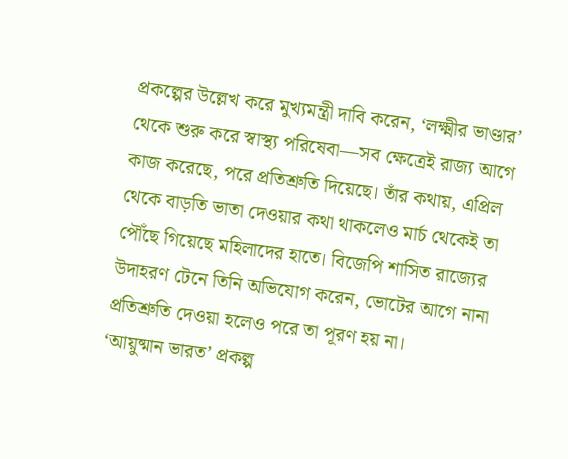প্রকল্পের উল্লেখ করে মুখ্যমন্ত্রী দাবি করেন, ‘লক্ষ্মীর ভাণ্ডার’ থেকে শুরু করে স্বাস্থ্য পরিষেবা—সব ক্ষেত্রেই রাজ্য আগে কাজ করেছে, পরে প্রতিশ্রুতি দিয়েছে। তাঁর কথায়, এপ্রিল থেকে বাড়তি ভাতা দেওয়ার কথা থাকলেও মার্চ থেকেই তা পৌঁছে গিয়েছে মহিলাদের হাতে। বিজেপি শাসিত রাজ্যের উদাহরণ টেনে তিনি অভিযোগ করেন, ভোটের আগে নানা প্রতিশ্রুতি দেওয়া হলেও পরে তা পূরণ হয় না।
‘আয়ুষ্মান ভারত’ প্রকল্প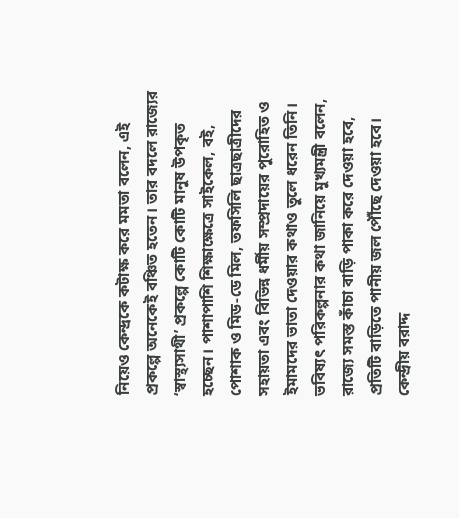নিয়েও কেন্দ্রকে কটাক্ষ করে মমতা বলেন, এই প্রকল্পে অনেকেই বঞ্চিত হতেন। তার বদলে রাজ্যের ‘স্বাস্থ্যসাথী’ প্রকল্পে কোটি কোটি মানুষ উপকৃত হচ্ছেন। পাশাপাশি শিক্ষাক্ষেত্রে সাইকেল, বই, পোশাক ও মিড-ডে মিল, তফসিলি ছাত্রছাত্রীদের সহায়তা এবং বিভিন্ন ধর্মীয় সম্প্রদায়ের পুরোহিত ও ইমামদের ভাতা দেওয়ার কথাও তুলে ধরেন তিনি।
ভবিষ্যৎ পরিকল্পনার কথা জানিয়ে মুখ্যমন্ত্রী বলেন, রাজ্যে সমস্ত কাঁচা বাড়ি পাকা করে দেওয়া হবে, প্রতিটি বাড়িতে পানীয় জল পৌঁছে দেওয়া হবে। কেন্দ্রীয় বরাদ্দ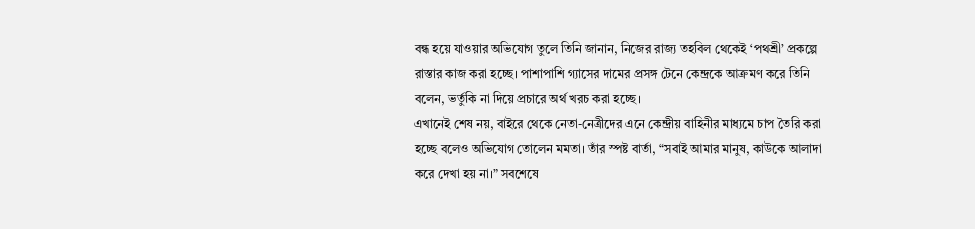বন্ধ হয়ে যাওয়ার অভিযোগ তুলে তিনি জানান, নিজের রাজ্য তহবিল থেকেই ‘পথশ্রী’ প্রকল্পে রাস্তার কাজ করা হচ্ছে। পাশাপাশি গ্যাসের দামের প্রসঙ্গ টেনে কেন্দ্রকে আক্রমণ করে তিনি বলেন, ভর্তুকি না দিয়ে প্রচারে অর্থ খরচ করা হচ্ছে।
এখানেই শেষ নয়, বাইরে থেকে নেতা-নেত্রীদের এনে কেন্দ্রীয় বাহিনীর মাধ্যমে চাপ তৈরি করা হচ্ছে বলেও অভিযোগ তোলেন মমতা। তাঁর স্পষ্ট বার্তা, “সবাই আমার মানুষ, কাউকে আলাদা করে দেখা হয় না।” সবশেষে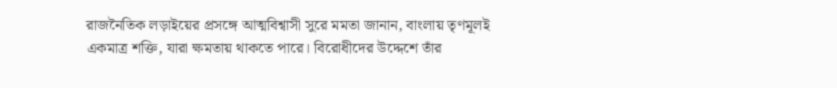রাজনৈতিক লড়াইয়ের প্রসঙ্গে আত্মবিশ্বাসী সুরে মমতা জানান, বাংলায় তৃণমূলই একমাত্র শক্তি, যারা ক্ষমতায় থাকতে পারে। বিরোধীদের উদ্দেশে তাঁর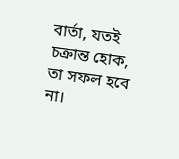বার্তা, যতই চক্রান্ত হোক, তা সফল হবে না।